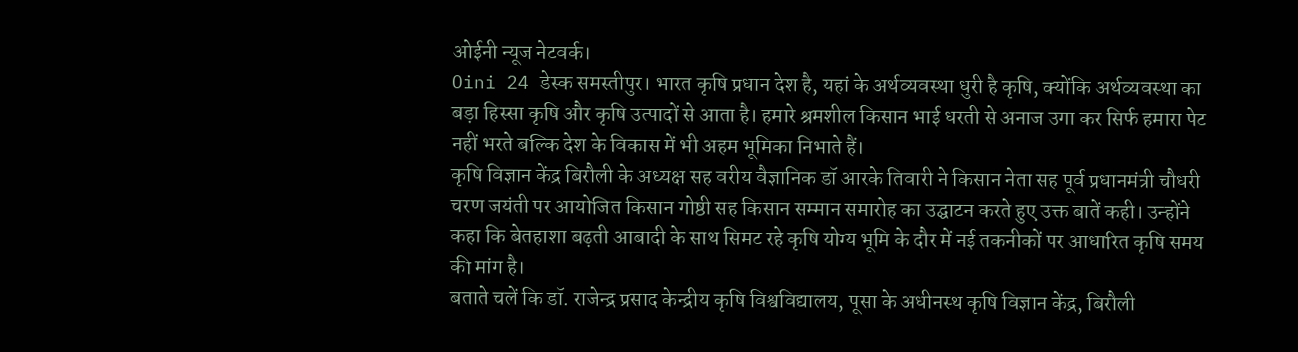ओईनी न्यूज नेटवर्क।
Oini 24 डेस्क समस्तीपुर। भारत कृषि प्रधान देश है, यहां के अर्थव्यवस्था धुरी है कृषि, क्योंकि अर्थव्यवस्था का बड़ा हिस्सा कृषि और कृषि उत्पादों से आता है। हमारे श्रमशील किसान भाई धरती से अनाज उगा कर सिर्फ हमारा पेट नहीं भरते बल्कि देश के विकास में भी अहम भूमिका निभाते हैं।
कृषि विज्ञान केंद्र बिरौली के अध्यक्ष सह वरीय वैज्ञानिक डॉ आरके तिवारी ने किसान नेता सह पूर्व प्रधानमंत्री चौधरी चरण जयंती पर आयोजित किसान गोष्ठी सह किसान सम्मान समारोह का उद्घाटन करते हुए उक्त बातें कही। उन्होंने कहा कि बेतहाशा बढ़ती आबादी के साथ सिमट रहे कृषि योग्य भूमि के दौर में नई तकनीकों पर आधारित कृषि समय की मांग है।
बताते चलें कि डॉ. राजेन्द्र प्रसाद केन्द्रीय कृषि विश्वविद्यालय, पूसा के अधीनस्थ कृषि विज्ञान केंद्र, बिरौली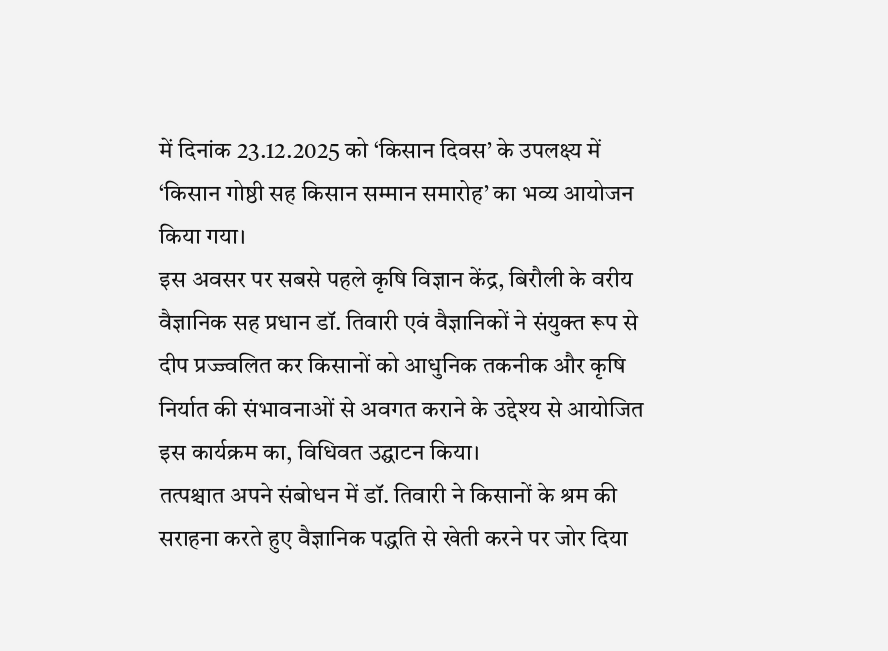में दिनांक 23.12.2025 को ‘किसान दिवस’ के उपलक्ष्य में ‘किसान गोष्ठी सह किसान सम्मान समारोह’ का भव्य आयोजन किया गया।
इस अवसर पर सबसे पहले कृषि विज्ञान केंद्र, बिरौली के वरीय वैज्ञानिक सह प्रधान डॉ. तिवारी एवं वैज्ञानिकों ने संयुक्त रूप से दीप प्रज्ज्वलित कर किसानों को आधुनिक तकनीक और कृषि निर्यात की संभावनाओं से अवगत कराने के उद्देश्य से आयोजित इस कार्यक्रम का, विधिवत उद्घाटन किया।
तत्पश्चात अपने संबोधन में डॉ. तिवारी ने किसानों के श्रम की सराहना करते हुए वैज्ञानिक पद्धति से खेती करने पर जोर दिया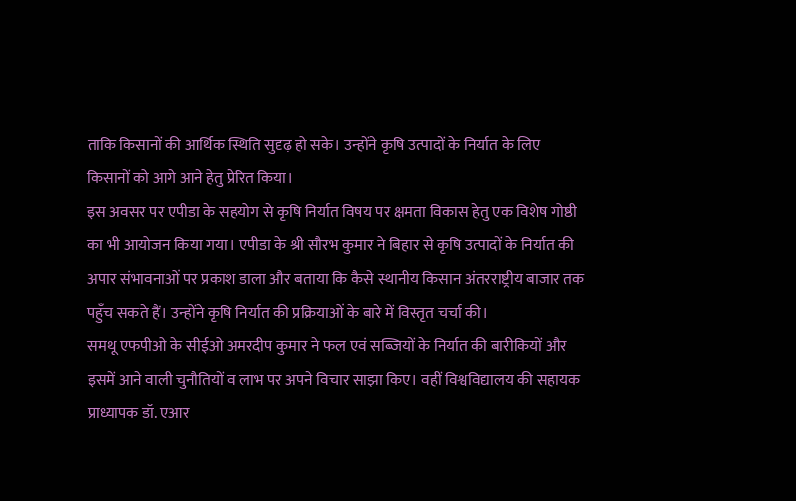ताकि किसानों की आर्थिक स्थिति सुदृढ़ हो सके। उन्होंने कृषि उत्पादों के निर्यात के लिए किसानों को आगे आने हेतु प्रेरित किया।
इस अवसर पर एपीडा के सहयोग से कृषि निर्यात विषय पर क्षमता विकास हेतु एक विशेष गोष्ठी का भी आयोजन किया गया। एपीडा के श्री सौरभ कुमार ने बिहार से कृषि उत्पादों के निर्यात की अपार संभावनाओं पर प्रकाश डाला और बताया कि कैसे स्थानीय किसान अंतरराष्ट्रीय बाजार तक पहुँच सकते हैं। उन्होंने कृषि निर्यात की प्रक्रियाओं के बारे में विस्तृत चर्चा की।
समथू एफपीओ के सीईओ अमरदीप कुमार ने फल एवं सब्जियों के निर्यात की बारीकियों और इसमें आने वाली चुनौतियों व लाभ पर अपने विचार साझा किए। वहीं विश्वविद्यालय की सहायक प्राध्यापक डॉ. एआर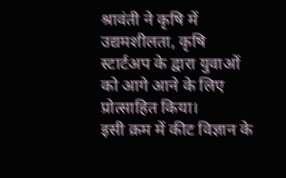श्रावंती ने कृषि में उद्यमशीलता, कृषि स्टार्टअप के द्वारा युवाओं को आगे आने के लिए प्रोत्साहित किया।
इसी क्रम में कीट विज्ञान के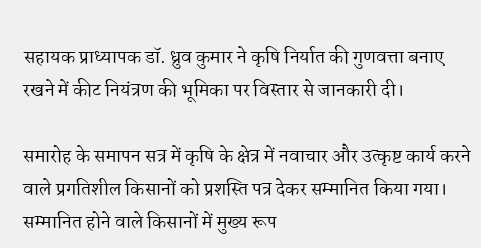सहायक प्राध्यापक डॉ. ध्रुव कुमार ने कृषि निर्यात की गुणवत्ता बनाए रखने में कीट नियंत्रण की भूमिका पर विस्तार से जानकारी दी।

समारोह के समापन सत्र में कृषि के क्षेत्र में नवाचार और उत्कृष्ट कार्य करने वाले प्रगतिशील किसानों को प्रशस्ति पत्र देकर सम्मानित किया गया। सम्मानित होने वाले किसानों में मुख्य रूप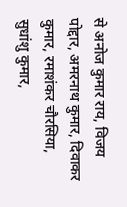से अनोज कुमार राय, विजय पोद्दार, अमरनाथ कुमार, दिवाकर कुमार, रमाशंकर चौरसिया, सुधांशु कुमार,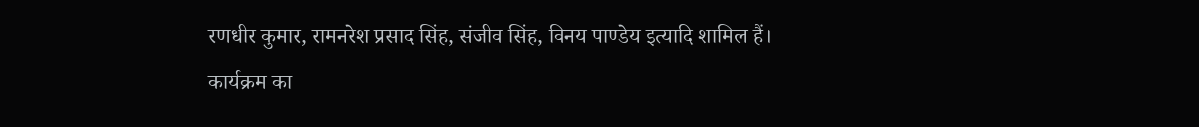रणधीर कुमार, रामनरेश प्रसाद सिंह, संजीव सिंह, विनय पाण्डेय इत्यादि शामिल हैं।
कार्यक्रम का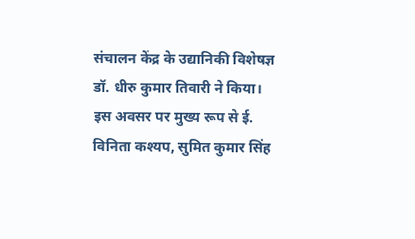संचालन केंद्र के उद्यानिकी विशेषज्ञ डॉ. धीरु कुमार तिवारी ने किया। इस अवसर पर मुख्य रूप से ई. विनिता कश्यप, सुमित कुमार सिंह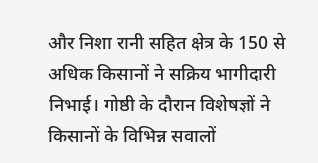और निशा रानी सहित क्षेत्र के 150 से अधिक किसानों ने सक्रिय भागीदारी निभाई। गोष्ठी के दौरान विशेषज्ञों ने किसानों के विभिन्न सवालों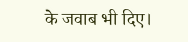के जवाब भी दिए।